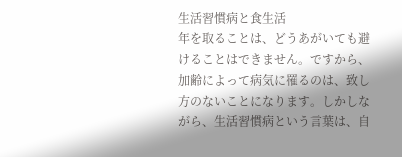生活習慣病と食生活
年を取ることは、どうあがいても避けることはできません。ですから、加齢によって病気に罹るのは、致し方のないことになります。しかしながら、生活習慣病という言葉は、自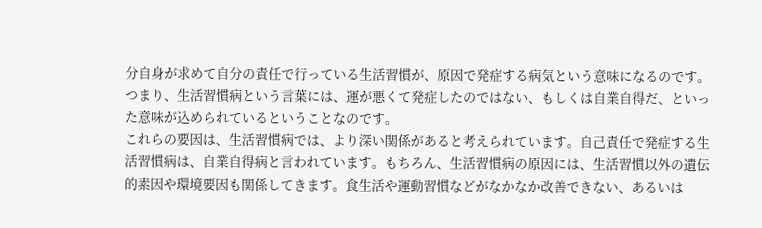分自身が求めて自分の責任で行っている生活習慣が、原因で発症する病気という意味になるのです。つまり、生活習慣病という言葉には、運が悪くて発症したのではない、もしくは自業自得だ、といった意味が込められているということなのです。
これらの要因は、生活習慣病では、より深い関係があると考えられています。自己責任で発症する生活習慣病は、自業自得病と言われています。もちろん、生活習慣病の原因には、生活習慣以外の遺伝的素因や環境要因も関係してきます。食生活や運動習慣などがなかなか改善できない、あるいは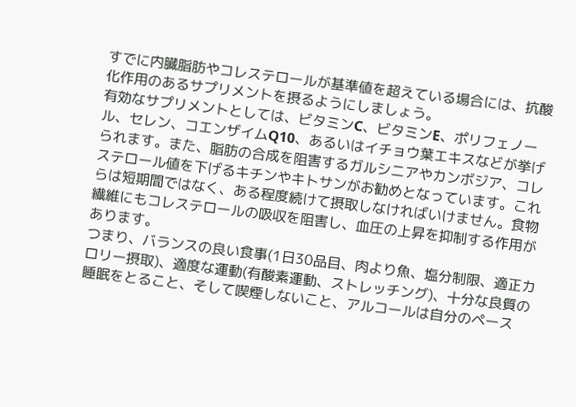すでに内臓脂肪やコレステロールが基準値を超えている場合には、抗酸化作用のあるサプリメントを摂るようにしましょう。
有効なサプリメントとしては、ビタミンC、ビタミンE、ポリフェノール、セレン、コエンザイムQ10、あるいはイチョウ葉エキスなどが挙げられます。また、脂肪の合成を阻害するガルシニアやカンボジア、コレステロール値を下げるキチンやキトサンがお勧めとなっています。これらは短期間ではなく、ある程度続けて摂取しなければいけません。食物繊維にもコレステロールの吸収を阻害し、血圧の上昇を抑制する作用があります。
つまり、バランスの良い食事(1日30品目、肉より魚、塩分制限、適正カロリー摂取)、適度な運動(有酸素運動、ストレッチング)、十分な良質の睡眠をとること、そして喫煙しないこと、アルコールは自分のペース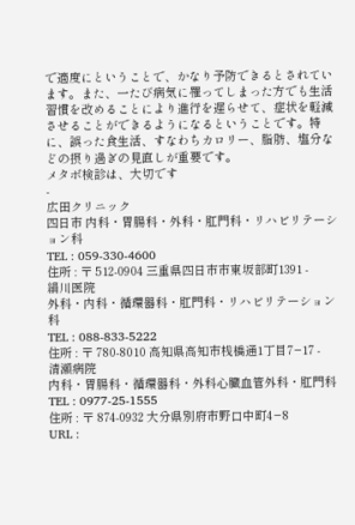で適度にということで、かなり予防できるとされています。また、一たび病気に罹ってしまった方でも生活習慣を改めることにより進行を遅らせて、症状を軽減させることができるようになるということです。特に、誤った食生活、すなわちカロリー、脂肪、塩分などの摂り過ぎの見直しが重要です。
メタボ検診は、大切です
-
広田クリニック
四日市 内科・胃腸科・外科・肛門科・リハビリテーション科
TEL : 059-330-4600
住所 : 〒 512-0904 三重県四日市市東坂部町1391 -
絹川医院
外科・内科・循環器科・肛門科・リハビリテーション科
TEL : 088-833-5222
住所 : 〒 780-8010 高知県高知市桟橋通1丁目7−17 -
清瀬病院
内科・胃腸科・循環器科・外科心臓血管外科・肛門科
TEL : 0977-25-1555
住所 : 〒 874-0932 大分県別府市野口中町4−8
URL :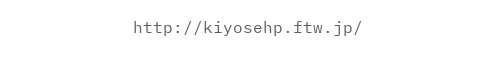http://kiyosehp.ftw.jp/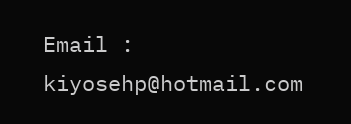Email : kiyosehp@hotmail.com